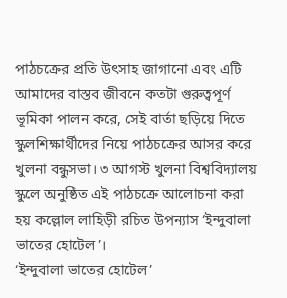পাঠচক্রের প্রতি উৎসাহ জাগানো এবং এটি আমাদের বাস্তব জীবনে কতটা গুরুত্বপূর্ণ ভূমিকা পালন করে, সেই বার্তা ছড়িয়ে দিতে স্কুলশিক্ষার্থীদের নিয়ে পাঠচক্রের আসর করে খুলনা বন্ধুসভা। ৩ আগস্ট খুলনা বিশ্ববিদ্যালয় স্কুলে অনুষ্ঠিত এই পাঠচক্রে আলোচনা করা হয় কল্লোল লাহিড়ী রচিত উপন্যাস ‘ইন্দুবালা ভাতের হোটেল’।
‘ইন্দুবালা ভাতের হোটেল’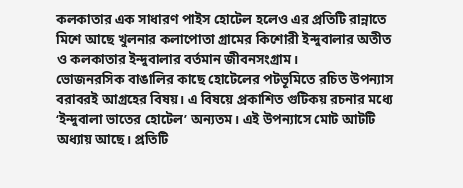কলকাতার এক সাধারণ পাইস হোটেল হলেও এর প্রতিটি রান্নাতে মিশে আছে খুলনার কলাপোতা গ্রামের কিশোরী ইন্দুবালার অতীত ও কলকাতার ইন্দুবালার বর্তমান জীবনসংগ্রাম।
ভোজনরসিক বাঙালির কাছে হোটেলের পটভূমিতে রচিত উপন্যাস বরাবরই আগ্রহের বিষয়। এ বিষয়ে প্রকাশিত গুটিকয় রচনার মধ্যে ‘ইন্দুবালা ভাতের হোটেল’ অন্যতম। এই উপন্যাসে মোট আটটি অধ্যায় আছে। প্রতিটি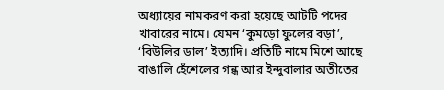অধ্যায়ের নামকরণ করা হয়েছে আটটি পদের খাবারের নামে। যেমন ‘কুমড়ো ফুলের বড়া’, ‘বিউলির ডাল’ ইত্যাদি। প্রতিটি নামে মিশে আছে বাঙালি হেঁশেলের গন্ধ আর ইন্দুবালার অতীতের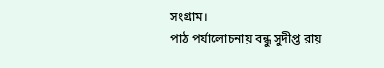সংগ্রাম।
পাঠ পর্যালোচনায় বন্ধু সুদীপ্ত রায়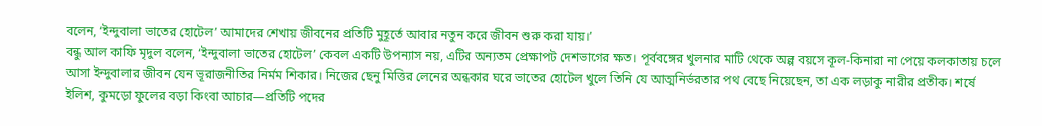বলেন, ‘ইন্দুবালা ভাতের হোটেল’ আমাদের শেখায় জীবনের প্রতিটি মুহূর্তে আবার নতুন করে জীবন শুরু করা যায়।’
বন্ধু আল কাফি মৃদুল বলেন, ‘ইন্দুবালা ভাতের হোটেল’ কেবল একটি উপন্যাস নয়, এটির অন্যতম প্রেক্ষাপট দেশভাগের ক্ষত। পূর্ববঙ্গের খুলনার মাটি থেকে অল্প বয়সে কূল-কিনারা না পেয়ে কলকাতায় চলে আসা ইন্দুবালার জীবন যেন ভূরাজনীতির নির্মম শিকার। নিজের ছেনু মিত্তির লেনের অন্ধকার ঘরে ভাতের হোটেল খুলে তিনি যে আত্মনির্ভরতার পথ বেছে নিয়েছেন, তা এক লড়াকু নারীর প্রতীক। শর্ষে ইলিশ, কুমড়ো ফুলের বড়া কিংবা আচার—প্রতিটি পদের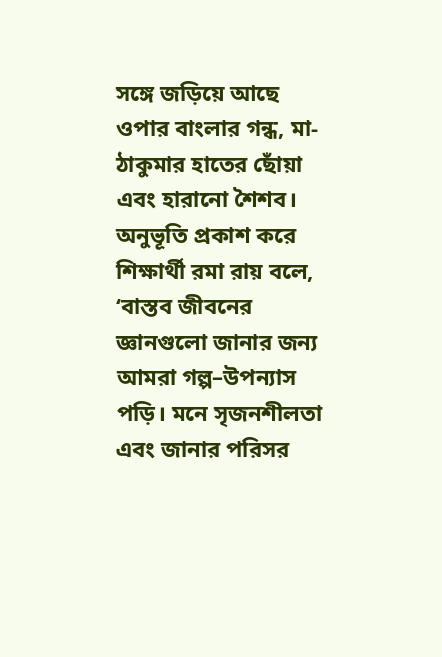সঙ্গে জড়িয়ে আছে ওপার বাংলার গন্ধ, মা-ঠাকুমার হাতের ছোঁয়া এবং হারানো শৈশব।
অনুভূতি প্রকাশ করে শিক্ষার্থী রমা রায় বলে, ‘বাস্তব জীবনের জ্ঞানগুলো জানার জন্য আমরা গল্প–উপন্যাস পড়ি। মনে সৃজনশীলতা এবং জানার পরিসর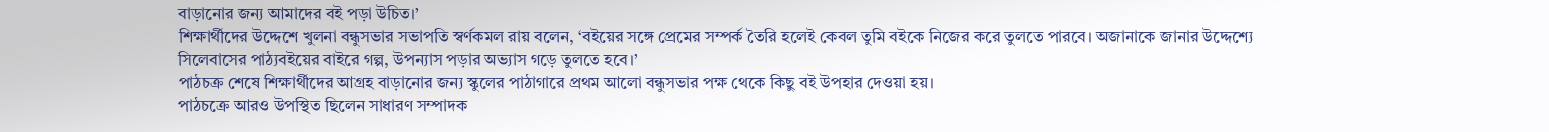বাড়ানোর জন্য আমাদের বই পড়া উচিত।’
শিক্ষার্থীদের উদ্দেশে খুলনা বন্ধুসভার সভাপতি স্বর্ণকমল রায় বলেন, ‘বইয়ের সঙ্গে প্রেমের সম্পর্ক তৈরি হলেই কেবল তুমি বইকে নিজের করে তুলতে পারবে। অজানাকে জানার উদ্দেশ্যে সিলেবাসের পাঠ্যবইয়ের বাইরে গল্প, উপন্যাস পড়ার অভ্যাস গড়ে তুলতে হবে।’
পাঠচক্র শেষে শিক্ষার্থীদের আগ্রহ বাড়ানোর জন্য স্কুলের পাঠাগারে প্রথম আলো বন্ধুসভার পক্ষ থেকে কিছু বই উপহার দেওয়া হয়।
পাঠচক্রে আরও উপস্থিত ছিলেন সাধারণ সম্পাদক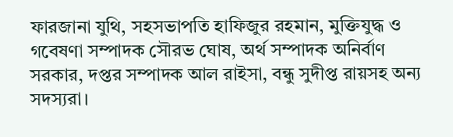ফারজানা যুথি, সহসভাপতি হাফিজুর রহমান, মুক্তিযুদ্ধ ও গবেষণা সম্পাদক সৌরভ ঘোষ, অর্থ সম্পাদক অনির্বাণ সরকার, দপ্তর সম্পাদক আল রাইসা, বন্ধু সুদীপ্ত রায়সহ অন্য সদস্যরা।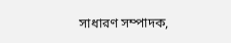সাধারণ সম্পাদক,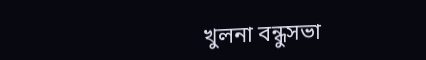খুলনা বন্ধুসভা